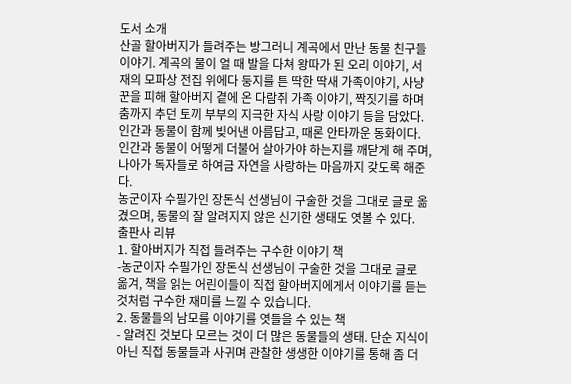도서 소개
산골 할아버지가 들려주는 방그러니 계곡에서 만난 동물 친구들 이야기. 계곡의 물이 얼 때 발을 다쳐 왕따가 된 오리 이야기, 서재의 모파상 전집 위에다 둥지를 튼 딱한 딱새 가족이야기, 사냥꾼을 피해 할아버지 곁에 온 다람쥐 가족 이야기, 짝짓기를 하며 춤까지 추던 토끼 부부의 지극한 자식 사랑 이야기 등을 담았다.
인간과 동물이 함께 빚어낸 아름답고, 때론 안타까운 동화이다. 인간과 동물이 어떻게 더불어 살아가야 하는지를 깨닫게 해 주며, 나아가 독자들로 하여금 자연을 사랑하는 마음까지 갖도록 해준다.
농군이자 수필가인 장돈식 선생님이 구술한 것을 그대로 글로 옮겼으며, 동물의 잘 알려지지 않은 신기한 생태도 엿볼 수 있다.
출판사 리뷰
1. 할아버지가 직접 들려주는 구수한 이야기 책
-농군이자 수필가인 장돈식 선생님이 구술한 것을 그대로 글로 옮겨, 책을 읽는 어린이들이 직접 할아버지에게서 이야기를 듣는 것처럼 구수한 재미를 느낄 수 있습니다.
2. 동물들의 남모를 이야기를 엿들을 수 있는 책
- 알려진 것보다 모르는 것이 더 많은 동물들의 생태. 단순 지식이 아닌 직접 동물들과 사귀며 관찰한 생생한 이야기를 통해 좀 더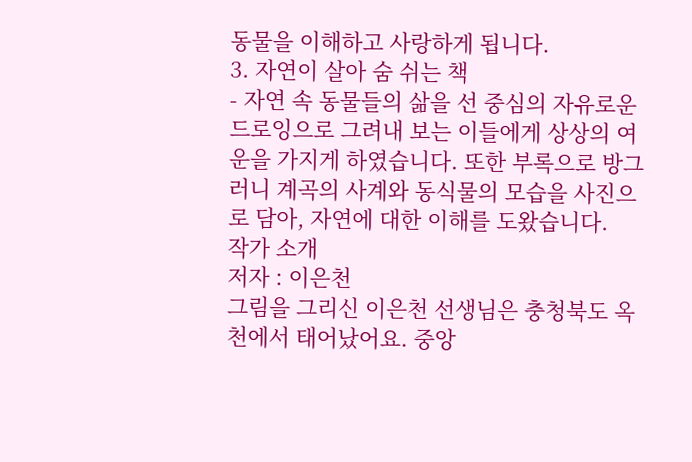동물을 이해하고 사랑하게 됩니다.
3. 자연이 살아 숨 쉬는 책
- 자연 속 동물들의 삶을 선 중심의 자유로운 드로잉으로 그려내 보는 이들에게 상상의 여운을 가지게 하였습니다. 또한 부록으로 방그러니 계곡의 사계와 동식물의 모습을 사진으로 담아, 자연에 대한 이해를 도왔습니다.
작가 소개
저자 : 이은천
그림을 그리신 이은천 선생님은 충청북도 옥천에서 태어났어요. 중앙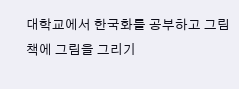대학교에서 한국화를 공부하고 그림책에 그림을 그리기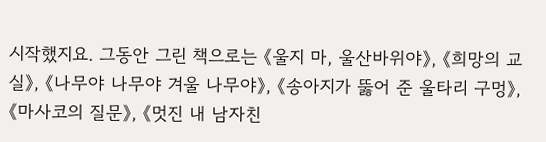시작했지요. 그동안 그린 책으로는 《울지 마, 울산바위야》, 《희망의 교실》, 《나무야 나무야 겨울 나무야》, 《송아지가 뚫어 준 울타리 구멍》, 《마사코의 질문》, 《멋진 내 남자친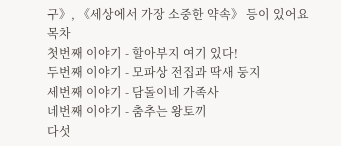구》, 《세상에서 가장 소중한 약속》 등이 있어요
목차
첫번째 이야기 - 할아부지 여기 있다!
두번째 이야기 - 모파상 전집과 딱새 둥지
세번째 이야기 - 담돌이네 가족사
네번째 이야기 - 춤추는 왕토끼
다섯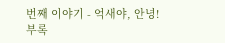번째 이야기 - 억새야, 안녕!
부록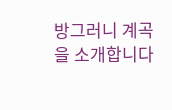방그러니 계곡을 소개합니다